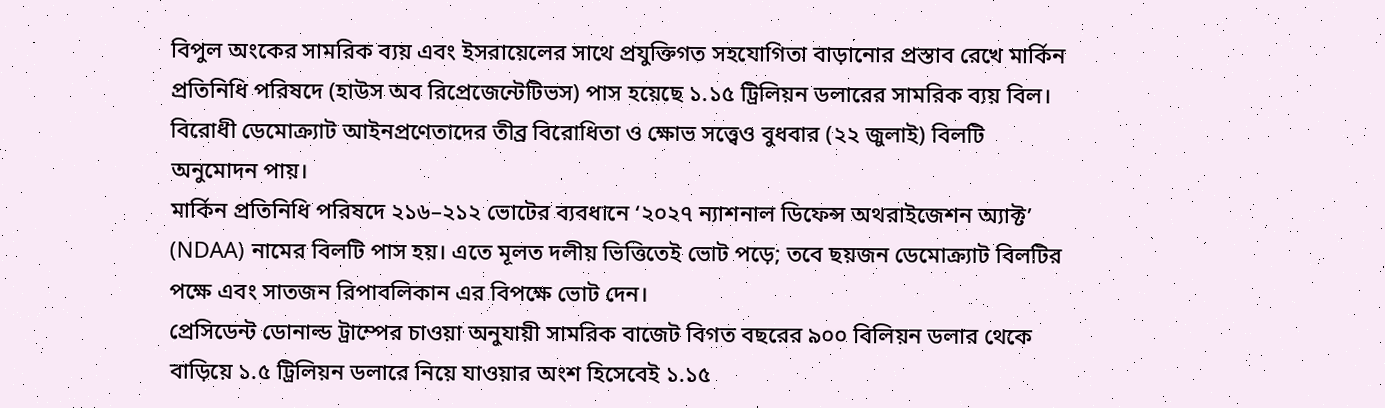বিপুল অংকের সামরিক ব্যয় এবং ইসরায়েলের সাথে প্রযুক্তিগত সহযোগিতা বাড়ানোর প্রস্তাব রেখে মার্কিন প্রতিনিধি পরিষদে (হাউস অব রিপ্রেজেন্টেটিভস) পাস হয়েছে ১.১৫ ট্রিলিয়ন ডলারের সামরিক ব্যয় বিল। বিরোধী ডেমোক্র্যাট আইনপ্রণেতাদের তীব্র বিরোধিতা ও ক্ষোভ সত্ত্বেও বুধবার (২২ জুলাই) বিলটি অনুমোদন পায়।
মার্কিন প্রতিনিধি পরিষদে ২১৬–২১২ ভোটের ব্যবধানে ‘২০২৭ ন্যাশনাল ডিফেন্স অথরাইজেশন অ্যাক্ট’ (NDAA) নামের বিলটি পাস হয়। এতে মূলত দলীয় ভিত্তিতেই ভোট পড়ে; তবে ছয়জন ডেমোক্র্যাট বিলটির পক্ষে এবং সাতজন রিপাবলিকান এর বিপক্ষে ভোট দেন।
প্রেসিডেন্ট ডোনাল্ড ট্রাম্পের চাওয়া অনুযায়ী সামরিক বাজেট বিগত বছরের ৯০০ বিলিয়ন ডলার থেকে বাড়িয়ে ১.৫ ট্রিলিয়ন ডলারে নিয়ে যাওয়ার অংশ হিসেবেই ১.১৫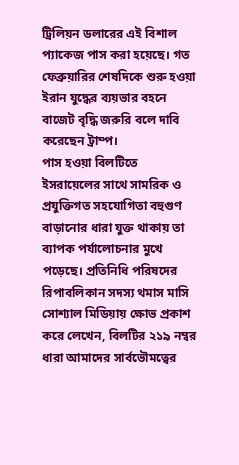ট্রিলিয়ন ডলারের এই বিশাল প্যাকেজ পাস করা হয়েছে। গত ফেব্রুয়ারির শেষদিকে শুরু হওয়া ইরান যুদ্ধের ব্যয়ভার বহনে বাজেট বৃদ্ধি জরুরি বলে দাবি করেছেন ট্রাম্প।
পাস হওয়া বিলটিতে ইসরায়েলের সাথে সামরিক ও প্রযুক্তিগত সহযোগিতা বহুগুণ বাড়ানোর ধারা যুক্ত থাকায় তা ব্যাপক পর্যালোচনার মুখে পড়েছে। প্রতিনিধি পরিষদের রিপাবলিকান সদস্য থমাস মাসি সোশ্যাল মিডিয়ায় ক্ষোভ প্রকাশ করে লেখেন, বিলটির ২১৯ নম্বর ধারা আমাদের সার্বভৌমত্বের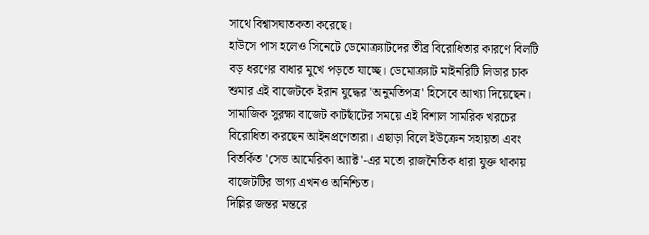সাথে বিশ্বাসঘাতকতা করেছে।
হাউসে পাস হলেও সিনেটে ডেমোক্র্যাটদের তীব্র বিরোধিতার কারণে বিলটি বড় ধরণের বাধার মুখে পড়তে যাচ্ছে। ডেমোক্র্যাট মাইনরিটি লিডার চাক শুমার এই বাজেটকে ইরান যুদ্ধের 'অনুমতিপত্র' হিসেবে আখ্যা দিয়েছেন। সামাজিক সুরক্ষা বাজেট কাটছাঁটের সময়ে এই বিশাল সামরিক খরচের বিরোধিতা করছেন আইনপ্রণেতারা। এছাড়া বিলে ইউক্রেন সহায়তা এবং বিতর্কিত 'সেভ আমেরিকা অ্যাক্ট'-এর মতো রাজনৈতিক ধারা যুক্ত থাকায় বাজেটটির ভাগ্য এখনও অনিশ্চিত।
দিল্লির জন্তর মন্তরে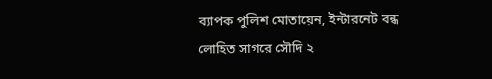ব্যাপক পুলিশ মোতায়েন, ইন্টারনেট বন্ধ
লোহিত সাগরে সৌদি ২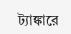ট্যাঙ্কারে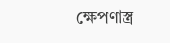ক্ষেপণাস্ত্র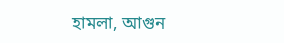হামলা, আগুন